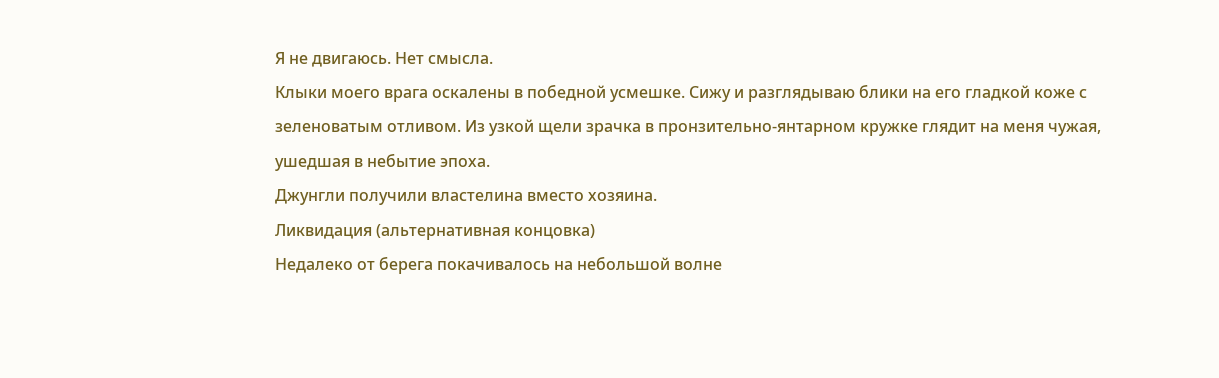Я не двигаюсь. Нет смысла.
Клыки моего врага оскалены в победной усмешке. Сижу и разглядываю блики на его гладкой коже с зеленоватым отливом. Из узкой щели зрачка в пронзительно-янтарном кружке глядит на меня чужая, ушедшая в небытие эпоха.
Джунгли получили властелина вместо хозяина.
Ликвидация (альтернативная концовка)
Недалеко от берега покачивалось на небольшой волне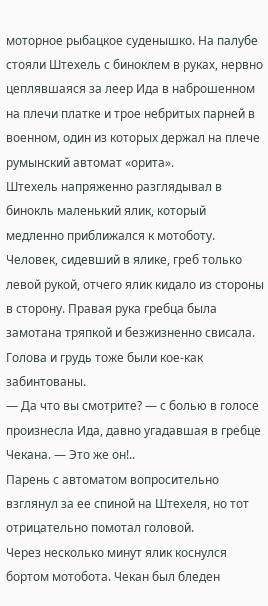моторное рыбацкое суденышко. На палубе стояли Штехель с биноклем в руках, нервно цеплявшаяся за леер Ида в наброшенном на плечи платке и трое небритых парней в военном, один из которых держал на плече румынский автомат «орита».
Штехель напряженно разглядывал в бинокль маленький ялик, который медленно приближался к мотоботу. Человек, сидевший в ялике, греб только левой рукой, отчего ялик кидало из стороны в сторону. Правая рука гребца была замотана тряпкой и безжизненно свисала. Голова и грудь тоже были кое-как забинтованы.
— Да что вы смотрите? — с болью в голосе произнесла Ида, давно угадавшая в гребце Чекана. — Это же он!..
Парень с автоматом вопросительно взглянул за ее спиной на Штехеля, но тот отрицательно помотал головой.
Через несколько минут ялик коснулся бортом мотобота. Чекан был бледен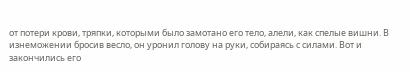от потери крови, тряпки, которыми было замотано его тело, алели, как спелые вишни. В изнеможении бросив весло, он уронил голову на руки, собираясь с силами. Вот и закончились его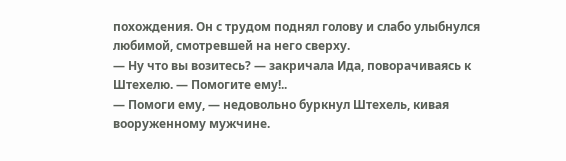похождения. Он с трудом поднял голову и слабо улыбнулся любимой, смотревшей на него сверху.
— Ну что вы возитесь? — закричала Ида, поворачиваясь к Штехелю. — Помогите ему!..
— Помоги ему, — недовольно буркнул Штехель, кивая вооруженному мужчине.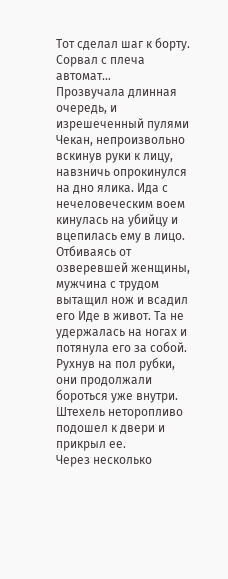Тот сделал шаг к борту. Сорвал с плеча автомат…
Прозвучала длинная очередь, и изрешеченный пулями Чекан, непроизвольно вскинув руки к лицу, навзничь опрокинулся на дно ялика. Ида с нечеловеческим воем кинулась на убийцу и вцепилась ему в лицо. Отбиваясь от озверевшей женщины, мужчина с трудом вытащил нож и всадил его Иде в живот. Та не удержалась на ногах и потянула его за собой. Рухнув на пол рубки, они продолжали бороться уже внутри. Штехель неторопливо подошел к двери и прикрыл ее.
Через несколько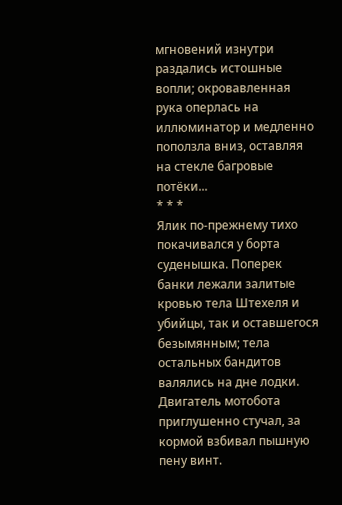мгновений изнутри раздались истошные вопли; окровавленная рука оперлась на иллюминатор и медленно поползла вниз, оставляя на стекле багровые потёки...
* * *
Ялик по-прежнему тихо покачивался у борта суденышка. Поперек банки лежали залитые кровью тела Штехеля и убийцы, так и оставшегося безымянным; тела остальных бандитов валялись на дне лодки. Двигатель мотобота приглушенно стучал, за кормой взбивал пышную пену винт.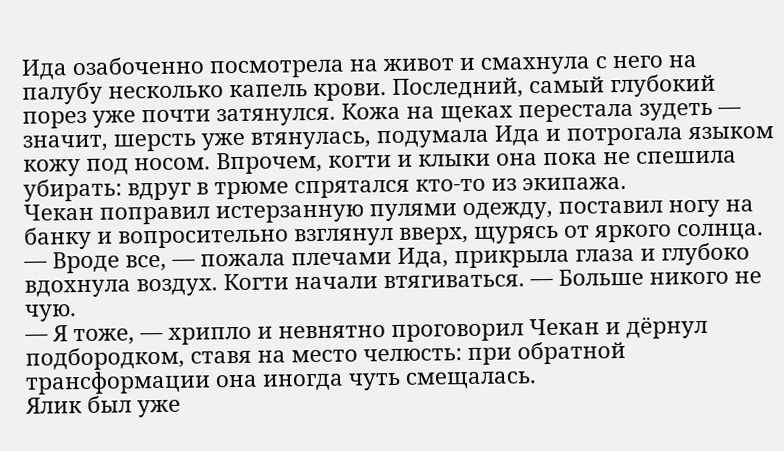Ида озабоченно посмотрела на живот и смахнула с него на палубу несколько капель крови. Последний, самый глубокий порез уже почти затянулся. Кожа на щеках перестала зудеть — значит, шерсть уже втянулась, подумала Ида и потрогала языком кожу под носом. Впрочем, когти и клыки она пока не спешила убирать: вдруг в трюме спрятался кто-то из экипажа.
Чекан поправил истерзанную пулями одежду, поставил ногу на банку и вопросительно взглянул вверх, щурясь от яркого солнца.
— Вроде все, — пожала плечами Ида, прикрыла глаза и глубоко вдохнула воздух. Когти начали втягиваться. — Больше никого не чую.
— Я тоже, — хрипло и невнятно проговорил Чекан и дёрнул подбородком, ставя на место челюсть: при обратной трансформации она иногда чуть смещалась.
Ялик был уже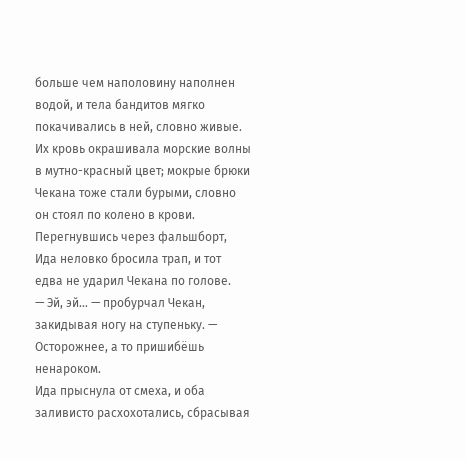больше чем наполовину наполнен водой, и тела бандитов мягко покачивались в ней, словно живые. Их кровь окрашивала морские волны в мутно-красный цвет; мокрые брюки Чекана тоже стали бурыми, словно он стоял по колено в крови.
Перегнувшись через фальшборт, Ида неловко бросила трап, и тот едва не ударил Чекана по голове.
— Эй, эй… — пробурчал Чекан, закидывая ногу на ступеньку. — Осторожнее, а то пришибёшь ненароком.
Ида прыснула от смеха, и оба заливисто расхохотались, сбрасывая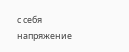с себя напряжение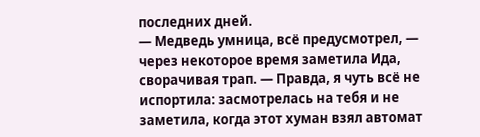последних дней.
— Медведь умница, всё предусмотрел, — через некоторое время заметила Ида, сворачивая трап. — Правда, я чуть всё не испортила: засмотрелась на тебя и не заметила, когда этот хуман взял автомат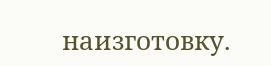наизготовку.